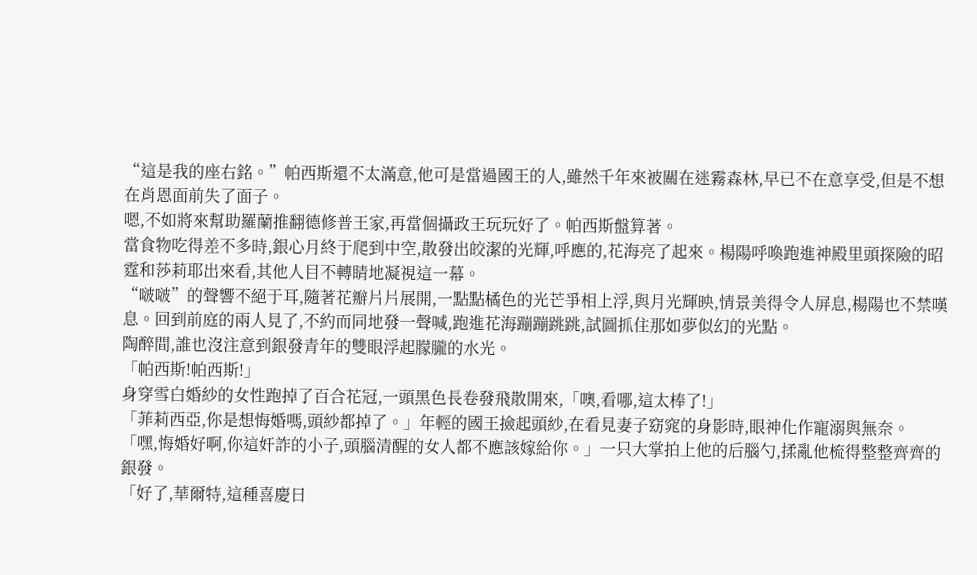“這是我的座右銘。”帕西斯還不太滿意,他可是當過國王的人,雖然千年來被關在迷霧森林,早已不在意享受,但是不想在肖恩面前失了面子。
嗯,不如將來幫助羅蘭推翻德修普王家,再當個攝政王玩玩好了。帕西斯盤算著。
當食物吃得差不多時,銀心月終于爬到中空,散發出皎潔的光輝,呼應的,花海亮了起來。楊陽呼喚跑進神殿里頭探險的昭霆和莎莉耶出來看,其他人目不轉睛地凝視這一幕。
“啵啵”的聲響不絕于耳,隨著花瓣片片展開,一點點橘色的光芒爭相上浮,與月光輝映,情景美得令人屏息,楊陽也不禁嘆息。回到前庭的兩人見了,不約而同地發一聲喊,跑進花海蹦蹦跳跳,試圖抓住那如夢似幻的光點。
陶醉間,誰也沒注意到銀發青年的雙眼浮起朦朧的水光。
「帕西斯!帕西斯!」
身穿雪白婚紗的女性跑掉了百合花冠,一頭黑色長卷發飛散開來,「噢,看哪,這太棒了!」
「菲莉西亞,你是想悔婚嗎,頭紗都掉了。」年輕的國王撿起頭紗,在看見妻子窈窕的身影時,眼神化作寵溺與無奈。
「嘿,悔婚好啊,你這奸詐的小子,頭腦清醒的女人都不應該嫁給你。」一只大掌拍上他的后腦勺,揉亂他梳得整整齊齊的銀發。
「好了,華爾特,這種喜慶日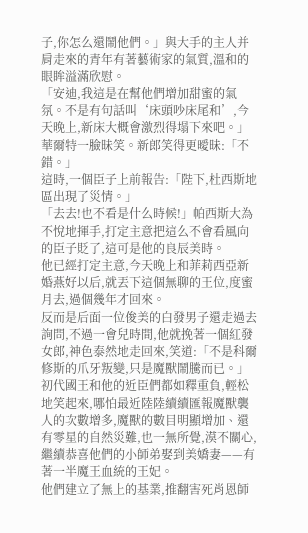子,你怎么還鬧他們。」與大手的主人并肩走來的青年有著藝術家的氣質,溫和的眼眸溢滿欣慰。
「安迪,我這是在幫他們增加甜蜜的氣氛。不是有句話叫‘床頭吵床尾和’,今天晚上,新床大概會激烈得塌下來吧。」華爾特一臉昧笑。新郎笑得更曖昧:「不錯。」
這時,一個臣子上前報告:「陛下,杜西斯地區出現了災情。」
「去去!也不看是什么時候!」帕西斯大為不悅地揮手,打定主意把這么不會看風向的臣子貶了,這可是他的良辰美時。
他已經打定主意,今天晚上和菲莉西亞新婚燕好以后,就丟下這個無聊的王位,度蜜月去,過個幾年才回來。
反而是后面一位俊美的白發男子還走過去詢問,不過一會兒時間,他就挽著一個紅發女郎,神色泰然地走回來,笑道:「不是科爾修斯的爪牙叛變,只是魔獸鬧騰而已。」
初代國王和他的近臣們都如釋重負,輕松地笑起來,哪怕最近陸陸續續匯報魔獸襲人的次數增多,魔獸的數目明顯增加、還有零星的自然災難,也一無所覺,漠不關心,繼續恭喜他們的小師弟娶到美嬌妻——有著一半魔王血統的王妃。
他們建立了無上的基業,推翻害死肖恩師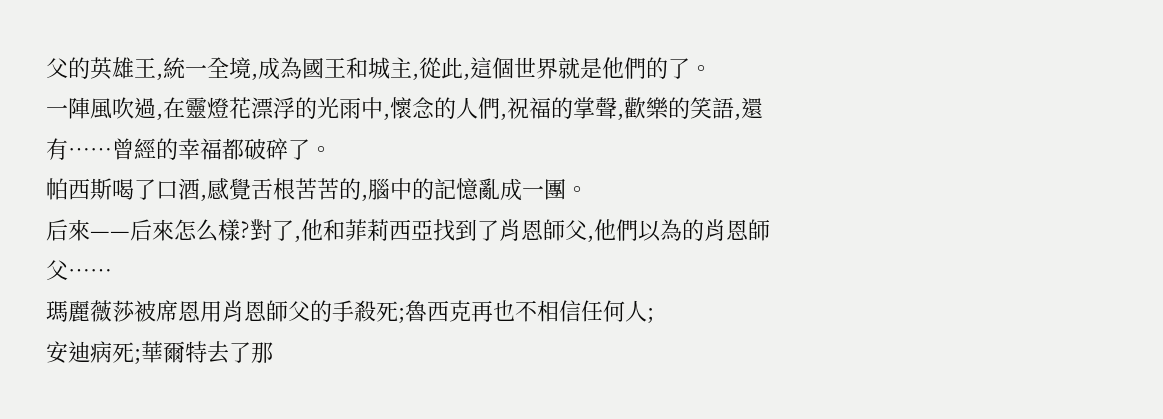父的英雄王,統一全境,成為國王和城主,從此,這個世界就是他們的了。
一陣風吹過,在靈燈花漂浮的光雨中,懷念的人們,祝福的掌聲,歡樂的笑語,還有……曾經的幸福都破碎了。
帕西斯喝了口酒,感覺舌根苦苦的,腦中的記憶亂成一團。
后來——后來怎么樣?對了,他和菲莉西亞找到了肖恩師父,他們以為的肖恩師父……
瑪麗薇莎被席恩用肖恩師父的手殺死;魯西克再也不相信任何人;
安迪病死;華爾特去了那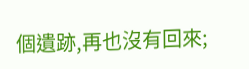個遺跡,再也沒有回來;